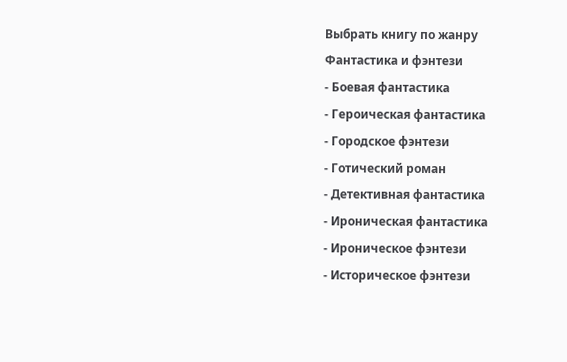Выбрать книгу по жанру
Фантастика и фэнтези
- Боевая фантастика
- Героическая фантастика
- Городское фэнтези
- Готический роман
- Детективная фантастика
- Ироническая фантастика
- Ироническое фэнтези
- Историческое фэнтези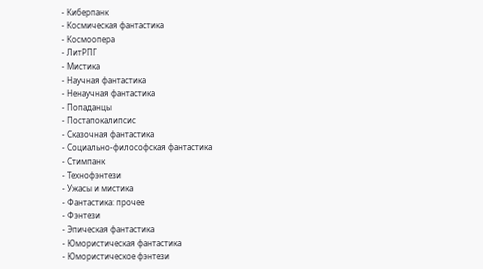- Киберпанк
- Космическая фантастика
- Космоопера
- ЛитРПГ
- Мистика
- Научная фантастика
- Ненаучная фантастика
- Попаданцы
- Постапокалипсис
- Сказочная фантастика
- Социально-философская фантастика
- Стимпанк
- Технофэнтези
- Ужасы и мистика
- Фантастика: прочее
- Фэнтези
- Эпическая фантастика
- Юмористическая фантастика
- Юмористическое фэнтези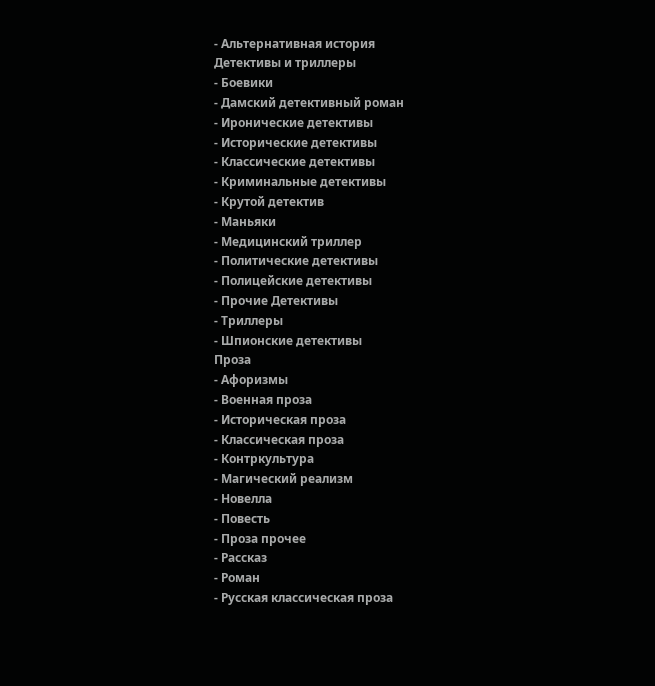- Альтернативная история
Детективы и триллеры
- Боевики
- Дамский детективный роман
- Иронические детективы
- Исторические детективы
- Классические детективы
- Криминальные детективы
- Крутой детектив
- Маньяки
- Медицинский триллер
- Политические детективы
- Полицейские детективы
- Прочие Детективы
- Триллеры
- Шпионские детективы
Проза
- Афоризмы
- Военная проза
- Историческая проза
- Классическая проза
- Контркультура
- Магический реализм
- Новелла
- Повесть
- Проза прочее
- Рассказ
- Роман
- Русская классическая проза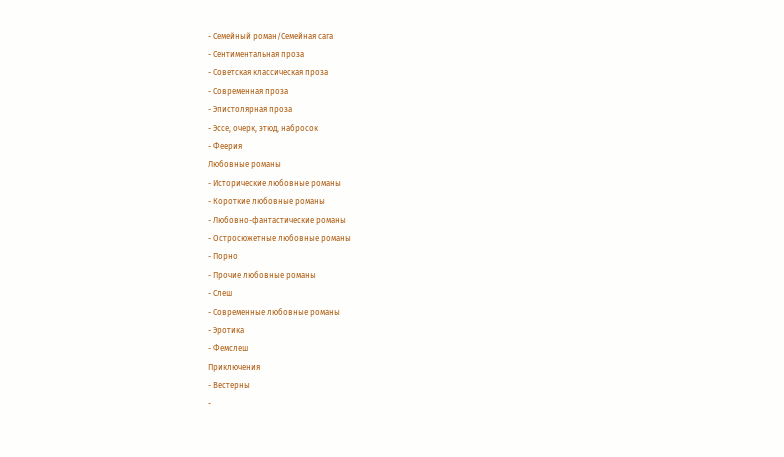- Семейный роман/Семейная сага
- Сентиментальная проза
- Советская классическая проза
- Современная проза
- Эпистолярная проза
- Эссе, очерк, этюд, набросок
- Феерия
Любовные романы
- Исторические любовные романы
- Короткие любовные романы
- Любовно-фантастические романы
- Остросюжетные любовные романы
- Порно
- Прочие любовные романы
- Слеш
- Современные любовные романы
- Эротика
- Фемслеш
Приключения
- Вестерны
-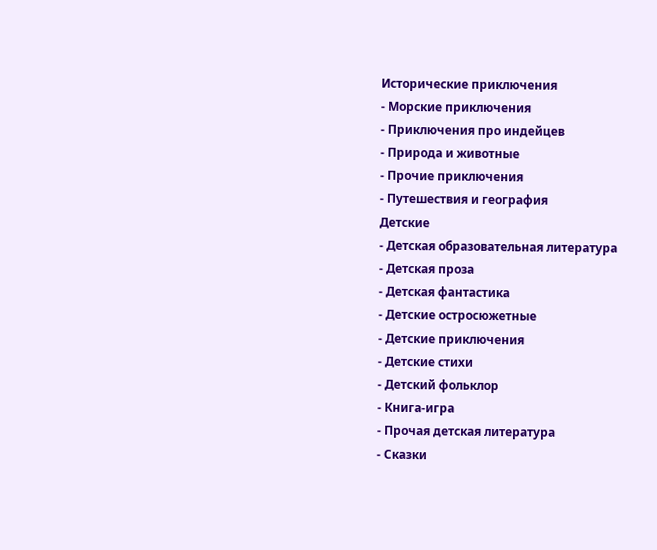Исторические приключения
- Морские приключения
- Приключения про индейцев
- Природа и животные
- Прочие приключения
- Путешествия и география
Детские
- Детская образовательная литература
- Детская проза
- Детская фантастика
- Детские остросюжетные
- Детские приключения
- Детские стихи
- Детский фольклор
- Книга-игра
- Прочая детская литература
- Сказки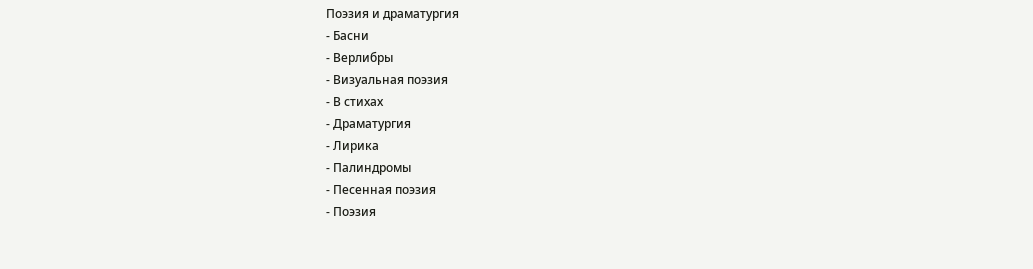Поэзия и драматургия
- Басни
- Верлибры
- Визуальная поэзия
- В стихах
- Драматургия
- Лирика
- Палиндромы
- Песенная поэзия
- Поэзия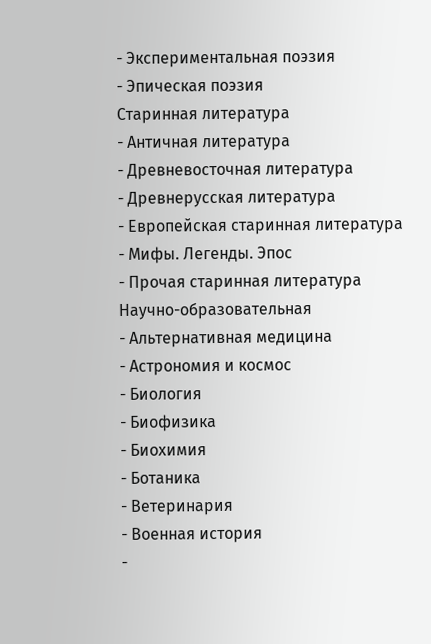- Экспериментальная поэзия
- Эпическая поэзия
Старинная литература
- Античная литература
- Древневосточная литература
- Древнерусская литература
- Европейская старинная литература
- Мифы. Легенды. Эпос
- Прочая старинная литература
Научно-образовательная
- Альтернативная медицина
- Астрономия и космос
- Биология
- Биофизика
- Биохимия
- Ботаника
- Ветеринария
- Военная история
-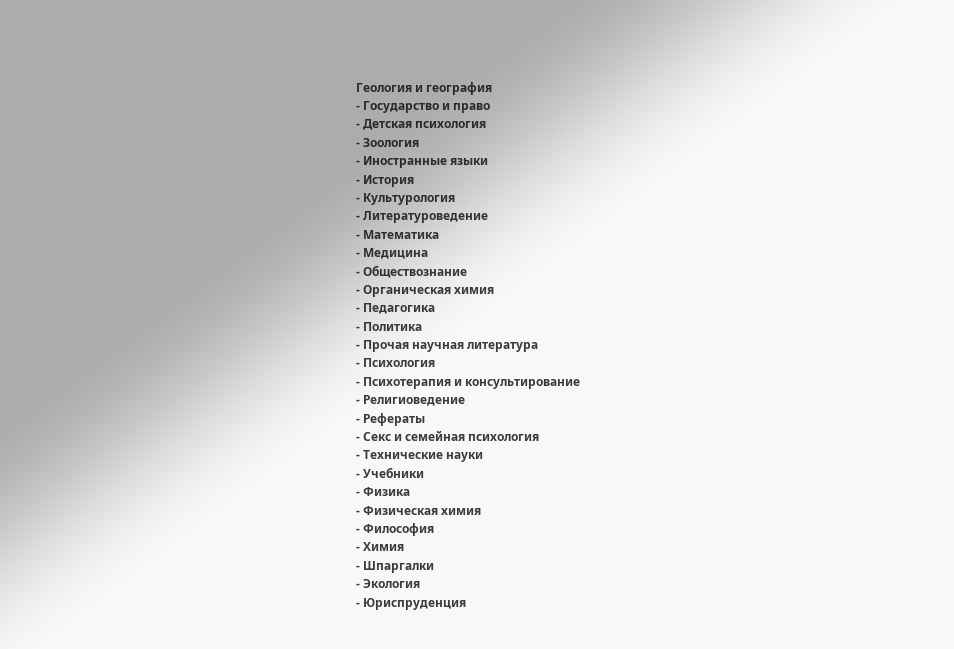Геология и география
- Государство и право
- Детская психология
- Зоология
- Иностранные языки
- История
- Культурология
- Литературоведение
- Математика
- Медицина
- Обществознание
- Органическая химия
- Педагогика
- Политика
- Прочая научная литература
- Психология
- Психотерапия и консультирование
- Религиоведение
- Рефераты
- Секс и семейная психология
- Технические науки
- Учебники
- Физика
- Физическая химия
- Философия
- Химия
- Шпаргалки
- Экология
- Юриспруденция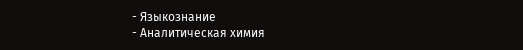- Языкознание
- Аналитическая химия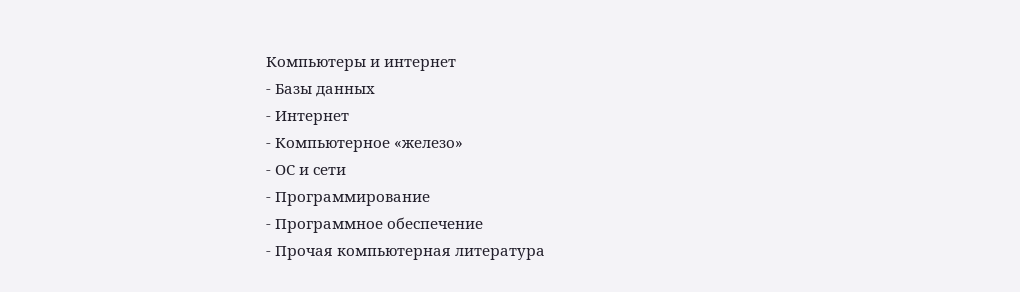Компьютеры и интернет
- Базы данных
- Интернет
- Компьютерное «железо»
- ОС и сети
- Программирование
- Программное обеспечение
- Прочая компьютерная литература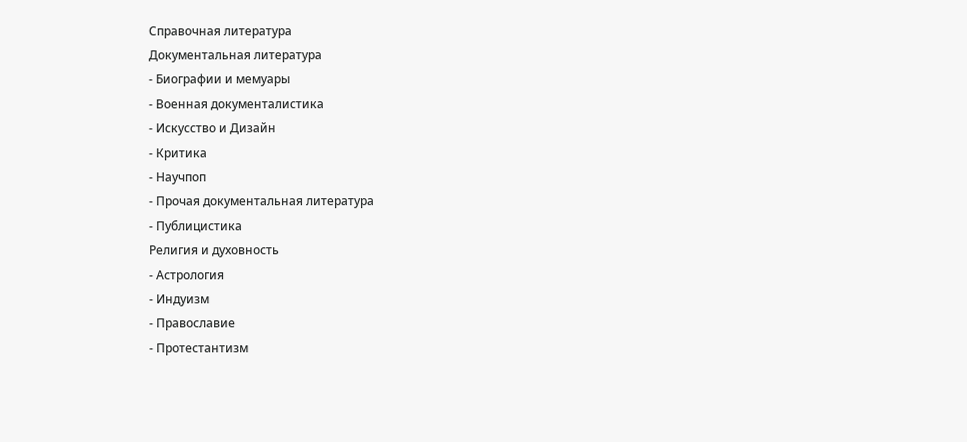Справочная литература
Документальная литература
- Биографии и мемуары
- Военная документалистика
- Искусство и Дизайн
- Критика
- Научпоп
- Прочая документальная литература
- Публицистика
Религия и духовность
- Астрология
- Индуизм
- Православие
- Протестантизм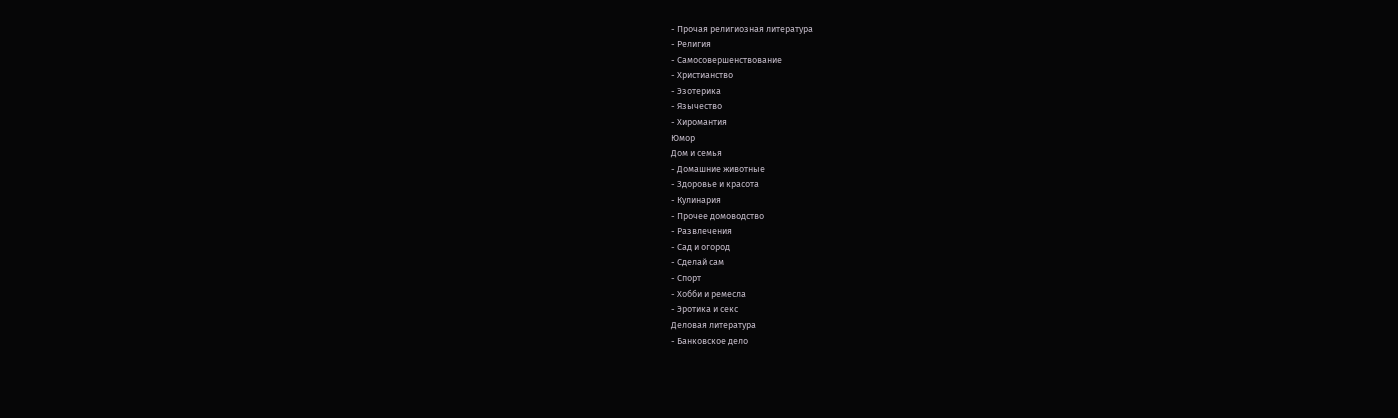- Прочая религиозная литература
- Религия
- Самосовершенствование
- Христианство
- Эзотерика
- Язычество
- Хиромантия
Юмор
Дом и семья
- Домашние животные
- Здоровье и красота
- Кулинария
- Прочее домоводство
- Развлечения
- Сад и огород
- Сделай сам
- Спорт
- Хобби и ремесла
- Эротика и секс
Деловая литература
- Банковское дело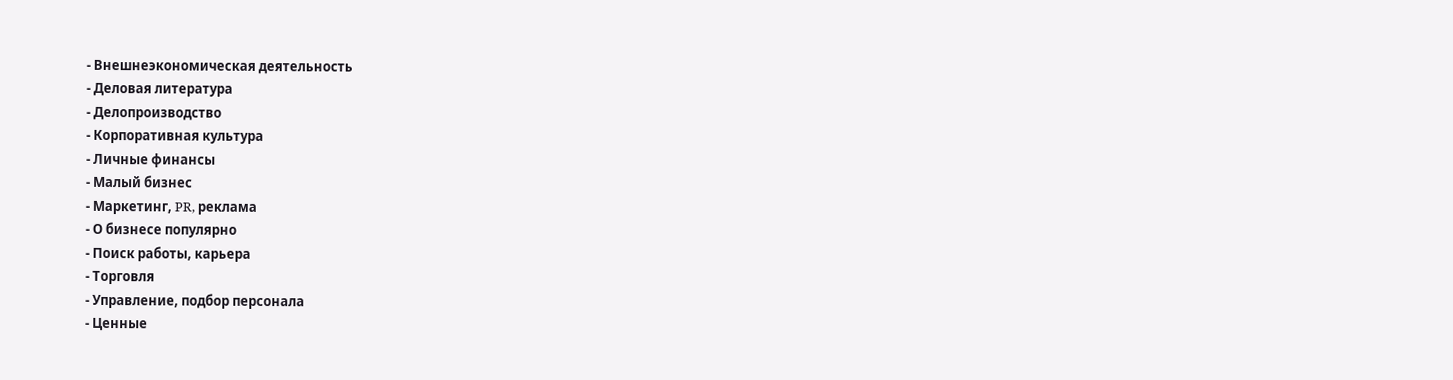- Внешнеэкономическая деятельность
- Деловая литература
- Делопроизводство
- Корпоративная культура
- Личные финансы
- Малый бизнес
- Маркетинг, PR, реклама
- О бизнесе популярно
- Поиск работы, карьера
- Торговля
- Управление, подбор персонала
- Ценные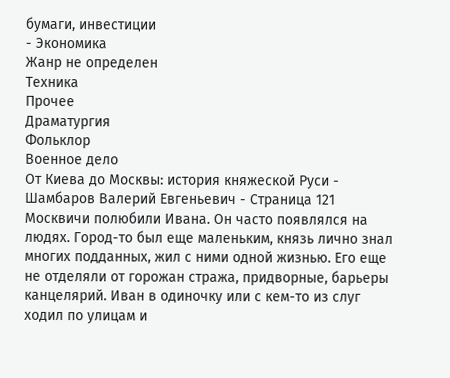бумаги, инвестиции
- Экономика
Жанр не определен
Техника
Прочее
Драматургия
Фольклор
Военное дело
От Киева до Москвы: история княжеской Руси - Шамбаров Валерий Евгеньевич - Страница 121
Москвичи полюбили Ивана. Он часто появлялся на людях. Город-то был еще маленьким, князь лично знал многих подданных, жил с ними одной жизнью. Его еще не отделяли от горожан стража, придворные, барьеры канцелярий. Иван в одиночку или с кем-то из слуг ходил по улицам и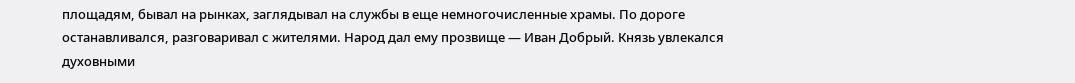площадям, бывал на рынках, заглядывал на службы в еще немногочисленные храмы. По дороге останавливался, разговаривал с жителями. Народ дал ему прозвище — Иван Добрый. Князь увлекался духовными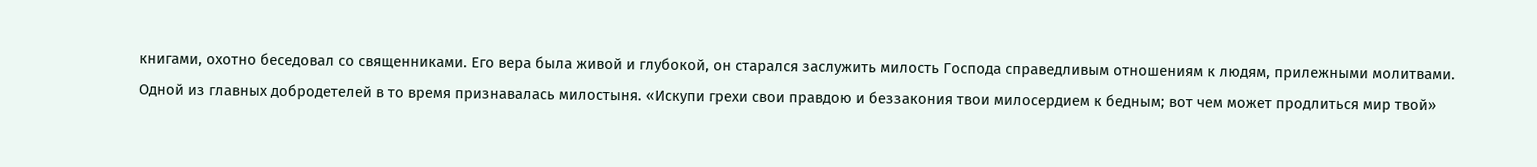книгами, охотно беседовал со священниками. Его вера была живой и глубокой, он старался заслужить милость Господа справедливым отношениям к людям, прилежными молитвами.
Одной из главных добродетелей в то время признавалась милостыня. «Искупи грехи свои правдою и беззакония твои милосердием к бедным; вот чем может продлиться мир твой»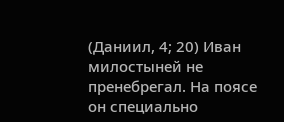(Даниил, 4; 20) Иван милостыней не пренебрегал. На поясе он специально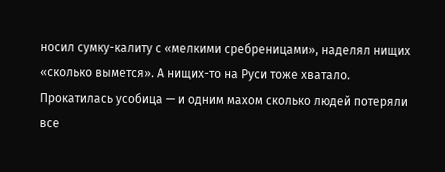носил сумку-калиту с «мелкими сребреницами», наделял нищих «сколько вымется». А нищих-то на Руси тоже хватало. Прокатилась усобица — и одним махом сколько людей потеряли все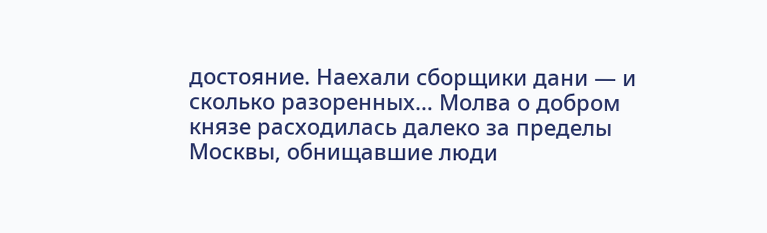достояние. Наехали сборщики дани — и сколько разоренных… Молва о добром князе расходилась далеко за пределы Москвы, обнищавшие люди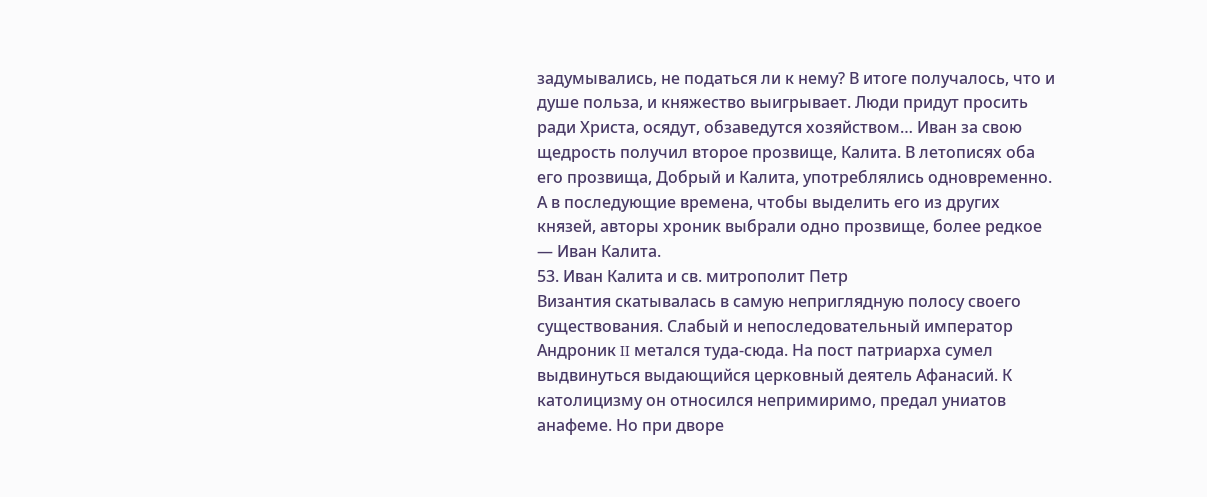задумывались, не податься ли к нему? В итоге получалось, что и душе польза, и княжество выигрывает. Люди придут просить ради Христа, осядут, обзаведутся хозяйством… Иван за свою щедрость получил второе прозвище, Калита. В летописях оба его прозвища, Добрый и Калита, употреблялись одновременно. А в последующие времена, чтобы выделить его из других князей, авторы хроник выбрали одно прозвище, более редкое — Иван Калита.
53. Иван Калита и св. митрополит Петр
Византия скатывалась в самую неприглядную полосу своего существования. Слабый и непоследовательный император Андроник II метался туда-сюда. На пост патриарха сумел выдвинуться выдающийся церковный деятель Афанасий. К католицизму он относился непримиримо, предал униатов анафеме. Но при дворе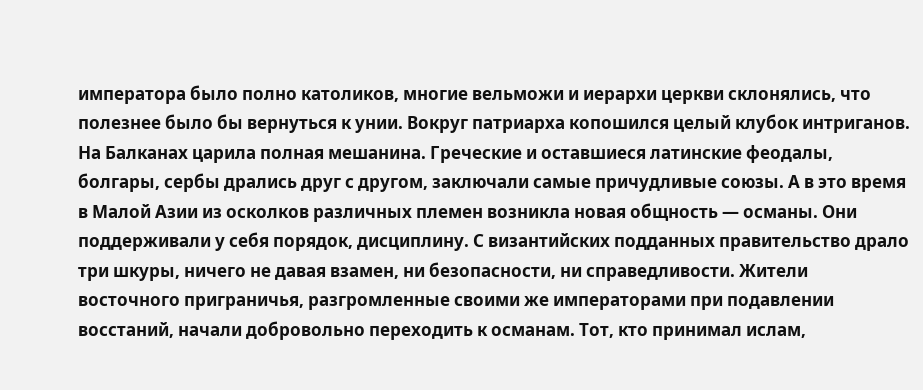императора было полно католиков, многие вельможи и иерархи церкви склонялись, что полезнее было бы вернуться к унии. Вокруг патриарха копошился целый клубок интриганов.
На Балканах царила полная мешанина. Греческие и оставшиеся латинские феодалы, болгары, сербы дрались друг с другом, заключали самые причудливые союзы. А в это время в Малой Азии из осколков различных племен возникла новая общность — османы. Они поддерживали у себя порядок, дисциплину. С византийских подданных правительство драло три шкуры, ничего не давая взамен, ни безопасности, ни справедливости. Жители восточного приграничья, разгромленные своими же императорами при подавлении восстаний, начали добровольно переходить к османам. Тот, кто принимал ислам,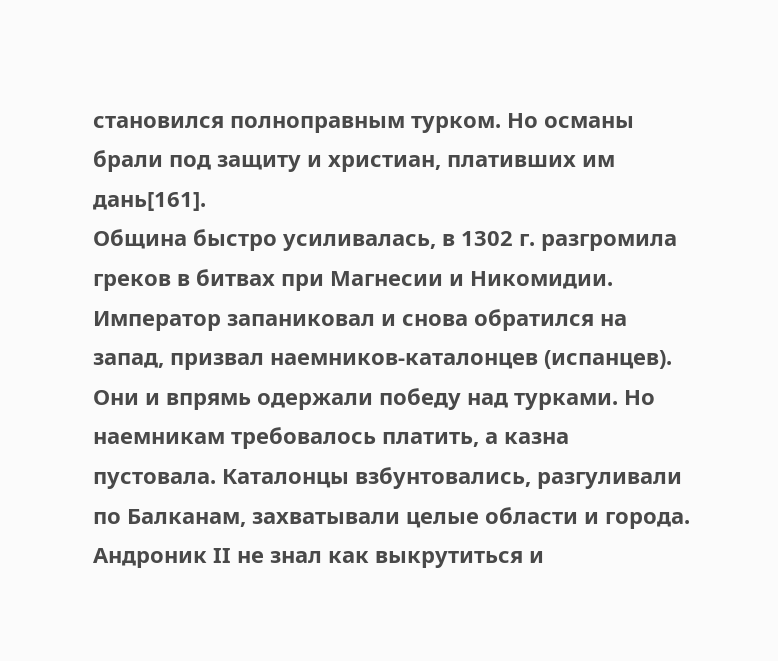становился полноправным турком. Но османы брали под защиту и христиан, плативших им дань[161].
Община быстро усиливалась, в 1302 г. разгромила греков в битвах при Магнесии и Никомидии. Император запаниковал и снова обратился на запад, призвал наемников-каталонцев (испанцев). Они и впрямь одержали победу над турками. Но наемникам требовалось платить, а казна пустовала. Каталонцы взбунтовались, разгуливали по Балканам, захватывали целые области и города. Андроник II не знал как выкрутиться и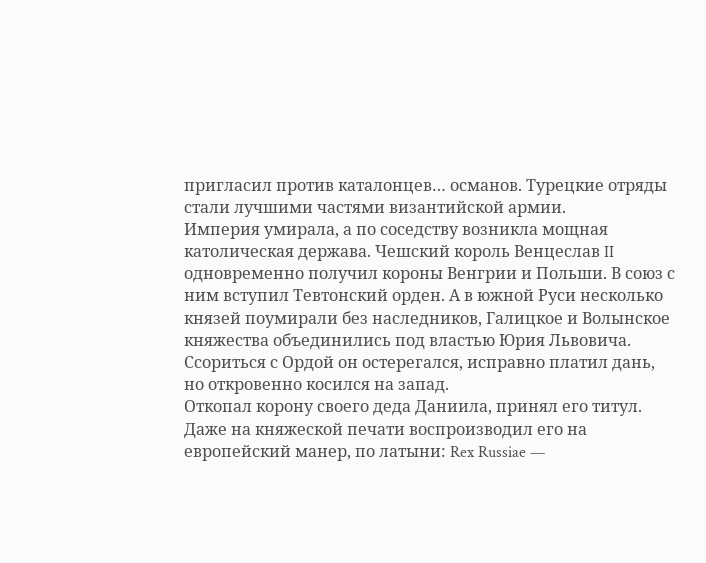пригласил против каталонцев… османов. Турецкие отряды стали лучшими частями византийской армии.
Империя умирала, а по соседству возникла мощная католическая держава. Чешский король Венцеслав II одновременно получил короны Венгрии и Польши. В союз с ним вступил Тевтонский орден. А в южной Руси несколько князей поумирали без наследников, Галицкое и Волынское княжества объединились под властью Юрия Львовича. Ссориться с Ордой он остерегался, исправно платил дань, но откровенно косился на запад.
Откопал корону своего деда Даниила, принял его титул. Даже на княжеской печати воспроизводил его на европейский манер, по латыни: Rex Russiae —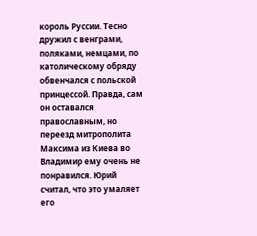король Руссии. Тесно дружил с венграми, поляками, немцами, по католическому обряду обвенчался с польской принцессой. Правда, сам он оставался православным, но переезд митрополита Максима из Киева во Владимир ему очень не понравился. Юрий считал, что это умаляет его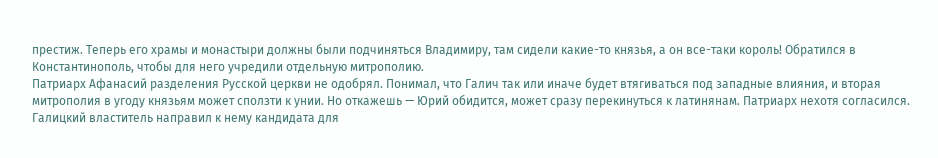престиж. Теперь его храмы и монастыри должны были подчиняться Владимиру, там сидели какие-то князья, а он все-таки король! Обратился в Константинополь, чтобы для него учредили отдельную митрополию.
Патриарх Афанасий разделения Русской церкви не одобрял. Понимал, что Галич так или иначе будет втягиваться под западные влияния, и вторая митрополия в угоду князьям может сползти к унии. Но откажешь — Юрий обидится, может сразу перекинуться к латинянам. Патриарх нехотя согласился. Галицкий властитель направил к нему кандидата для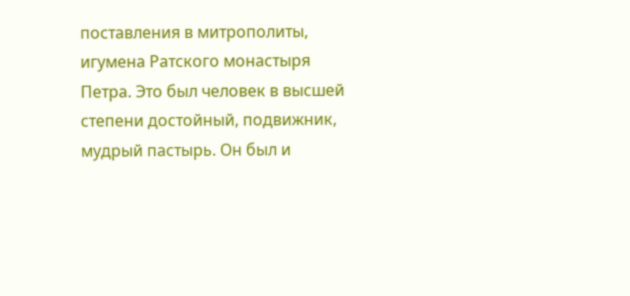поставления в митрополиты, игумена Ратского монастыря Петра. Это был человек в высшей степени достойный, подвижник, мудрый пастырь. Он был и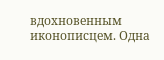вдохновенным иконописцем. Одна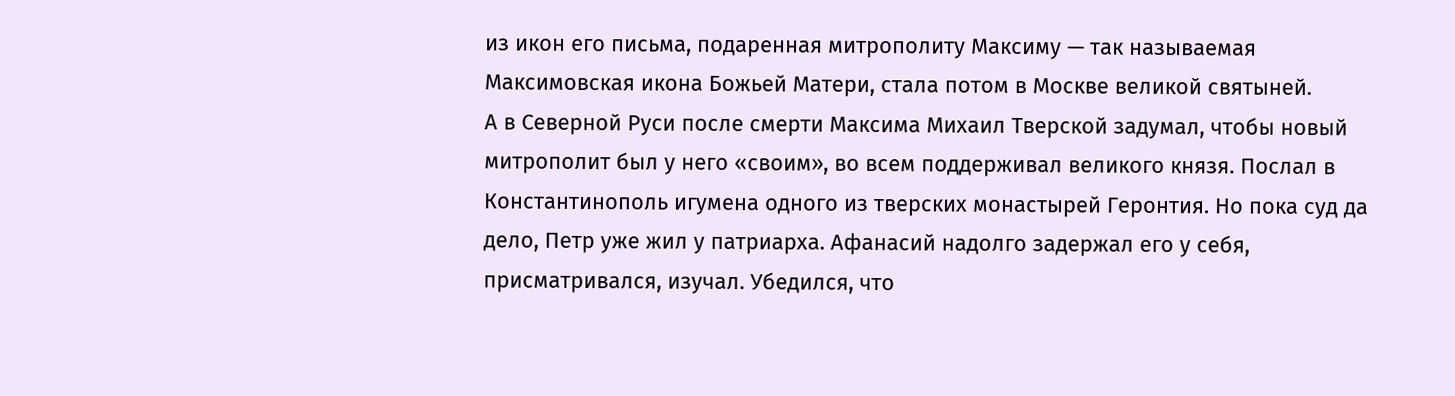из икон его письма, подаренная митрополиту Максиму — так называемая Максимовская икона Божьей Матери, стала потом в Москве великой святыней.
А в Северной Руси после смерти Максима Михаил Тверской задумал, чтобы новый митрополит был у него «своим», во всем поддерживал великого князя. Послал в Константинополь игумена одного из тверских монастырей Геронтия. Но пока суд да дело, Петр уже жил у патриарха. Афанасий надолго задержал его у себя, присматривался, изучал. Убедился, что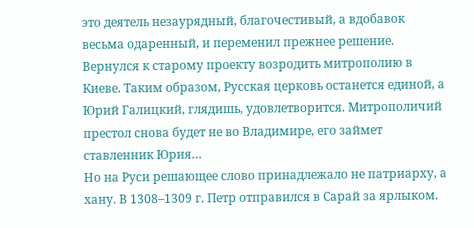это деятель незаурядный, благочестивый, а вдобавок весьма одаренный, и переменил прежнее решение. Вернулся к старому проекту возродить митрополию в Киеве. Таким образом, Русская церковь останется единой, а Юрий Галицкий, глядишь, удовлетворится. Митрополичий престол снова будет не во Владимире, его займет ставленник Юрия…
Но на Руси решающее слово принадлежало не патриарху, а хану. В 1308–1309 г. Петр отправился в Сарай за ярлыком.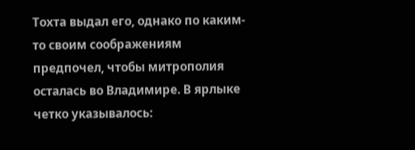Тохта выдал его, однако по каким-то своим соображениям предпочел, чтобы митрополия осталась во Владимире. В ярлыке четко указывалось: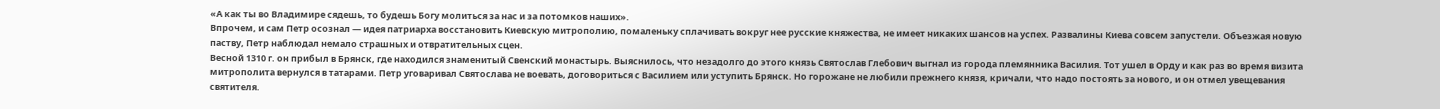«А как ты во Владимире сядешь, то будешь Богу молиться за нас и за потомков наших».
Впрочем, и сам Петр осознал — идея патриарха восстановить Киевскую митрополию, помаленьку сплачивать вокруг нее русские княжества, не имеет никаких шансов на успех. Развалины Киева совсем запустели. Объезжая новую паству, Петр наблюдал немало страшных и отвратительных сцен.
Весной 1310 г. он прибыл в Брянск, где находился знаменитый Свенский монастырь. Выяснилось, что незадолго до этого князь Святослав Глебович выгнал из города племянника Василия. Тот ушел в Орду и как раз во время визита митрополита вернулся в татарами. Петр уговаривал Святослава не воевать, договориться с Василием или уступить Брянск. Но горожане не любили прежнего князя, кричали, что надо постоять за нового, и он отмел увещевания святителя.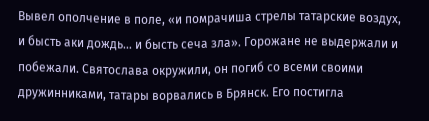Вывел ополчение в поле, «и помрачиша стрелы татарские воздух, и бысть аки дождь… и бысть сеча зла». Горожане не выдержали и побежали. Святослава окружили, он погиб со всеми своими дружинниками, татары ворвались в Брянск. Его постигла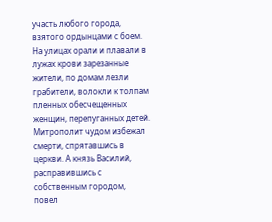участь любого города, взятого ордынцами с боем. На улицах орали и плавали в лужах крови зарезанные жители, по домам лезли грабители, волокли к толпам пленных обесчещенных женщин, перепуганных детей. Митрополит чудом избежал смерти, спрятавшись в церкви. А князь Василий, расправившись с собственным городом, повел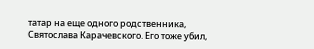татар на еще одного родственника, Святослава Карачевского. Его тоже убил,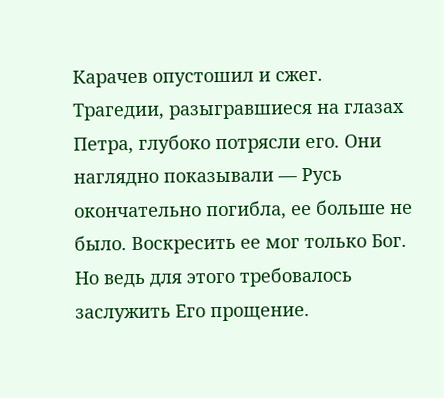Карачев опустошил и сжег.
Трагедии, разыгравшиеся на глазах Петра, глубоко потрясли его. Они наглядно показывали — Русь окончательно погибла, ее больше не было. Воскресить ее мог только Бог. Но ведь для этого требовалось заслужить Его прощение.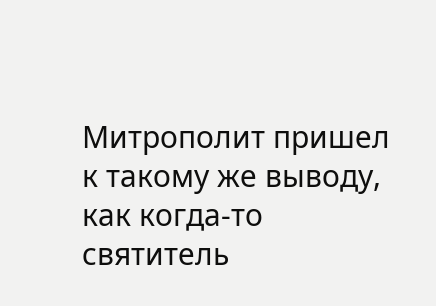Митрополит пришел к такому же выводу, как когда-то святитель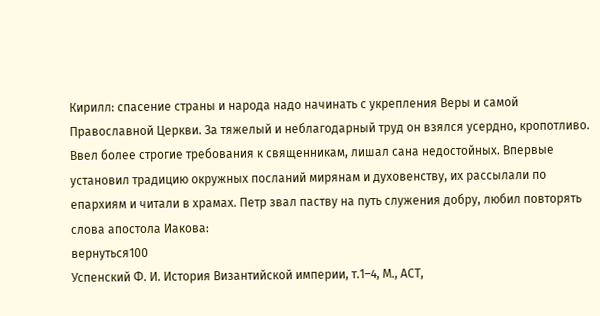Кирилл: спасение страны и народа надо начинать с укрепления Веры и самой Православной Церкви. За тяжелый и неблагодарный труд он взялся усердно, кропотливо. Ввел более строгие требования к священникам, лишал сана недостойных. Впервые установил традицию окружных посланий мирянам и духовенству, их рассылали по епархиям и читали в храмах. Петр звал паству на путь служения добру, любил повторять слова апостола Иакова:
вернуться100
Успенский Ф. И. История Византийской империи, т.1–4, М., АСТ,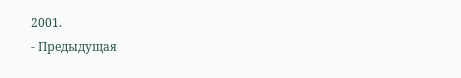2001.
- Предыдущая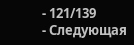- 121/139
- Следующая